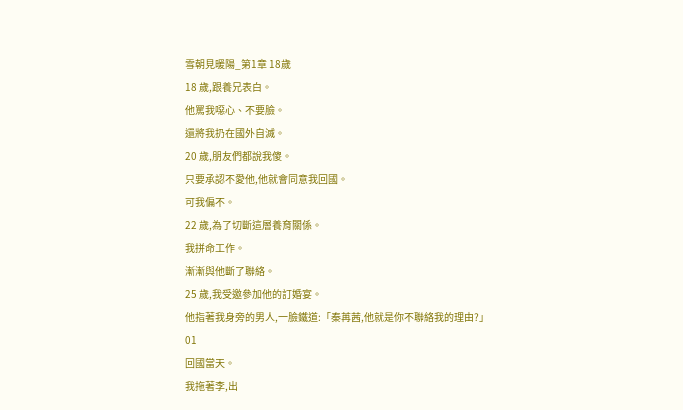雪朝見暖陽_第1章 18歲
18 歲,跟養兄表白。
他罵我噁心、不要臉。
還將我扔在國外自滅。
20 歲,朋友們都說我傻。
只要承認不愛他,他就會同意我回國。
可我偏不。
22 歲,為了切斷這層養育關係。
我拼命工作。
漸漸與他斷了聯絡。
25 歲,我受邀參加他的訂婚宴。
他指著我身旁的男人,一臉鐵道:「秦苒茜,他就是你不聯絡我的理由?」
01
回國當天。
我拖著李,出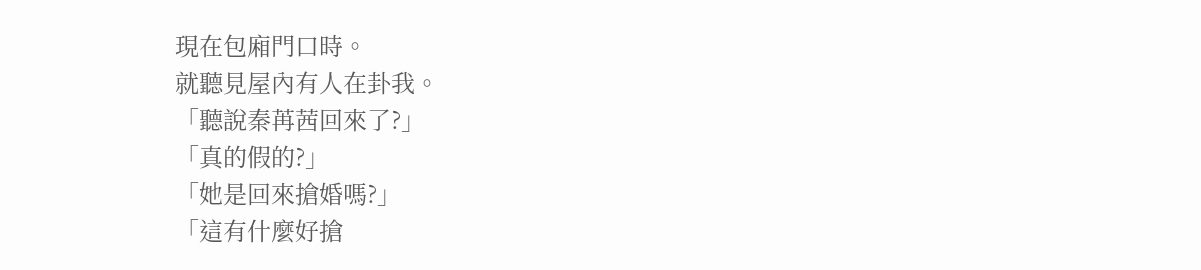現在包廂門口時。
就聽見屋內有人在卦我。
「聽說秦苒茜回來了?」
「真的假的?」
「她是回來搶婚嗎?」
「這有什麼好搶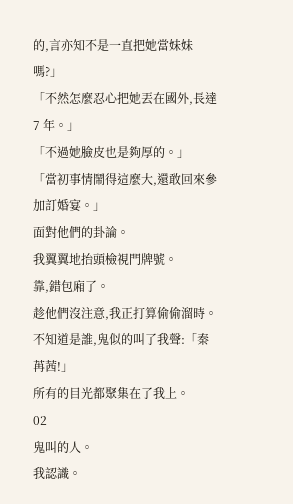的,言亦知不是一直把她當妹妹嗎?」
「不然怎麼忍心把她丟在國外,長達 7 年。」
「不過她臉皮也是夠厚的。」
「當初事情鬧得這麼大,還敢回來參加訂婚宴。」
面對他們的卦論。
我翼翼地抬頭檢視門牌號。
靠,錯包廂了。
趁他們沒注意,我正打算偷偷溜時。
不知道是誰,鬼似的叫了我聲:「秦苒茜!」
所有的目光都聚集在了我上。
02
鬼叫的人。
我認識。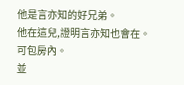他是言亦知的好兄弟。
他在這兒,證明言亦知也會在。
可包房內。
並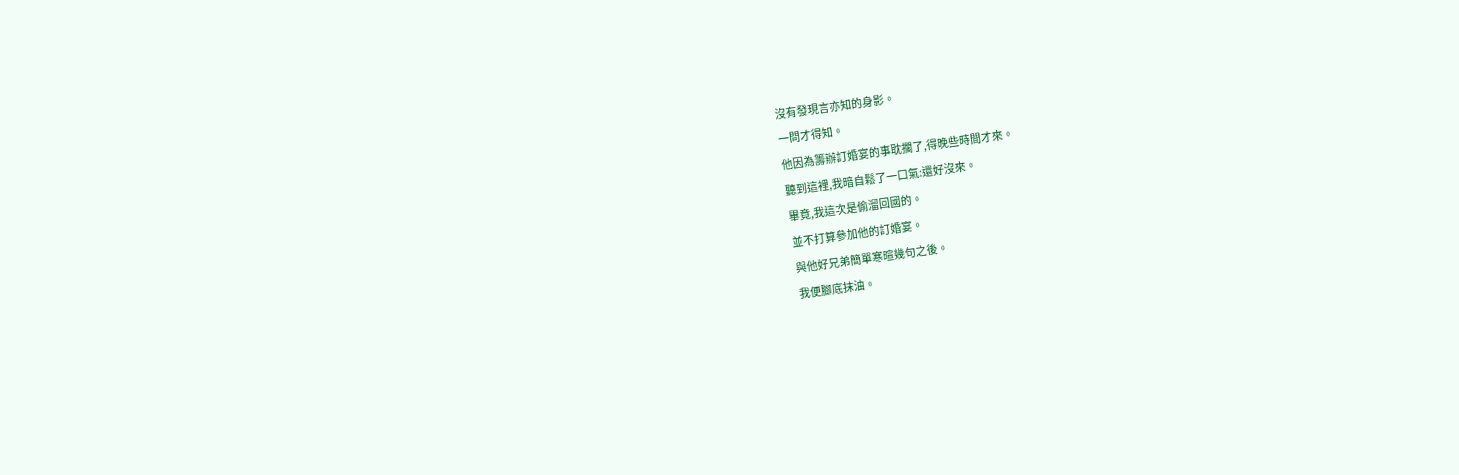沒有發現言亦知的身影。
一問才得知。
他因為籌辦訂婚宴的事耽擱了,得晚些時間才來。
聽到這裡,我暗自鬆了一口氣:還好沒來。
畢竟,我這次是偷溜回國的。
並不打算參加他的訂婚宴。
與他好兄弟簡單寒暄幾句之後。
我便腳底抹油。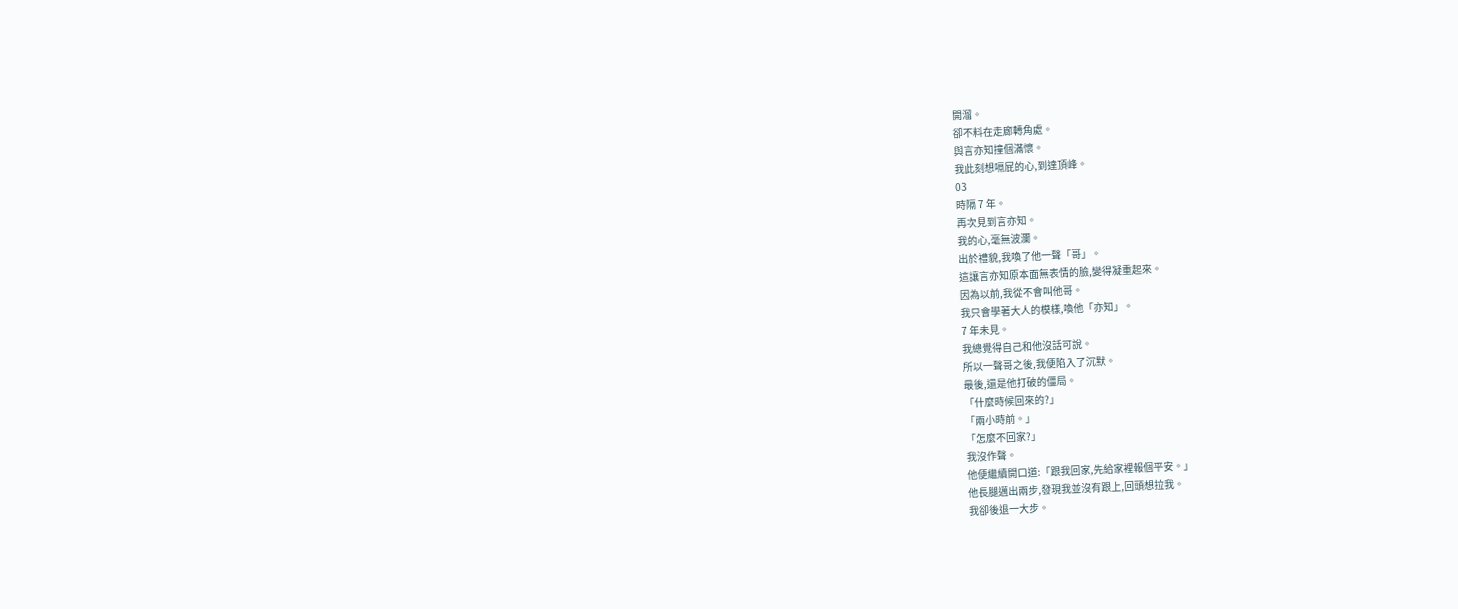開溜。
卻不料在走廊轉角處。
與言亦知撞個滿懷。
我此刻想嗝屁的心,到達頂峰。
03
時隔 7 年。
再次見到言亦知。
我的心,毫無波瀾。
出於禮貌,我喚了他一聲「哥」。
這讓言亦知原本面無表情的臉,變得凝重起來。
因為以前,我從不會叫他哥。
我只會學著大人的模樣,喚他「亦知」。
7 年未見。
我總覺得自己和他沒話可說。
所以一聲哥之後,我便陷入了沉默。
最後,還是他打破的僵局。
「什麼時候回來的?」
「兩小時前。」
「怎麼不回家?」
我沒作聲。
他便繼續開口道:「跟我回家,先給家裡報個平安。」
他長腿邁出兩步,發現我並沒有跟上,回頭想拉我。
我卻後退一大步。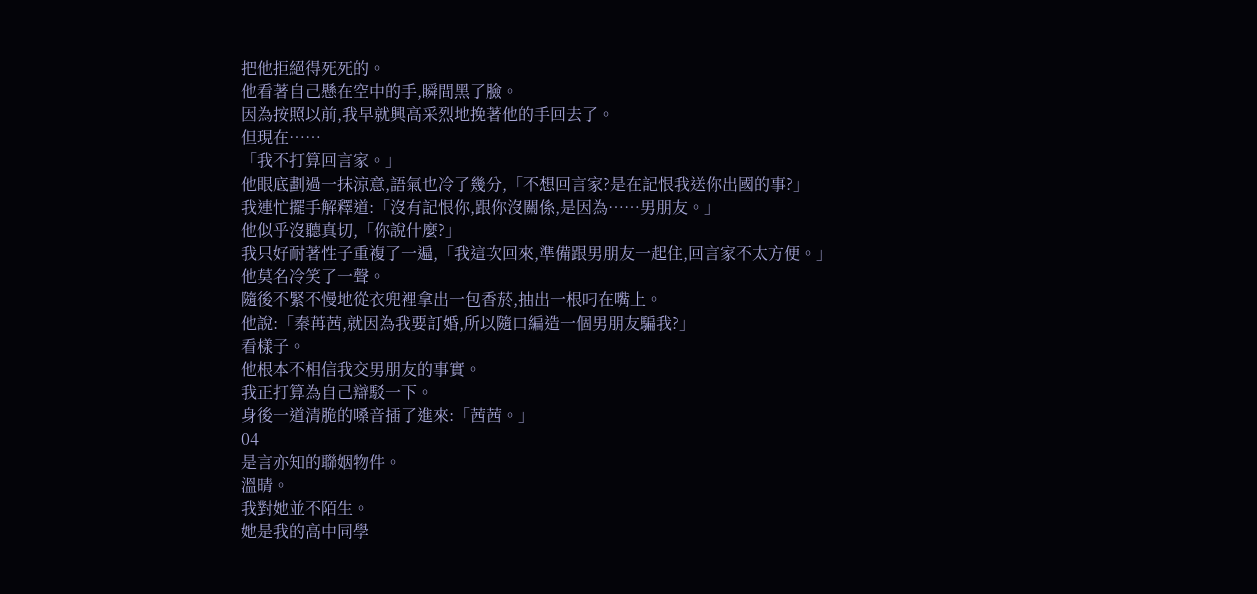把他拒絕得死死的。
他看著自己懸在空中的手,瞬間黑了臉。
因為按照以前,我早就興高采烈地挽著他的手回去了。
但現在……
「我不打算回言家。」
他眼底劃過一抹涼意,語氣也冷了幾分,「不想回言家?是在記恨我送你出國的事?」
我連忙擺手解釋道:「沒有記恨你,跟你沒關係,是因為……男朋友。」
他似乎沒聽真切,「你說什麼?」
我只好耐著性子重複了一遍,「我這次回來,準備跟男朋友一起住,回言家不太方便。」
他莫名冷笑了一聲。
隨後不緊不慢地從衣兜裡拿出一包香菸,抽出一根叼在嘴上。
他說:「秦苒茜,就因為我要訂婚,所以隨口編造一個男朋友騙我?」
看樣子。
他根本不相信我交男朋友的事實。
我正打算為自己辯駁一下。
身後一道清脆的嗓音插了進來:「茜茜。」
04
是言亦知的聯姻物件。
溫晴。
我對她並不陌生。
她是我的高中同學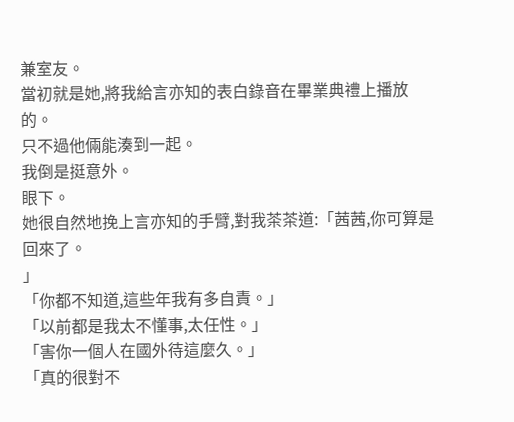兼室友。
當初就是她,將我給言亦知的表白錄音在畢業典禮上播放的。
只不過他倆能湊到一起。
我倒是挺意外。
眼下。
她很自然地挽上言亦知的手臂,對我茶茶道:「茜茜,你可算是回來了。
」
「你都不知道,這些年我有多自責。」
「以前都是我太不懂事,太任性。」
「害你一個人在國外待這麼久。」
「真的很對不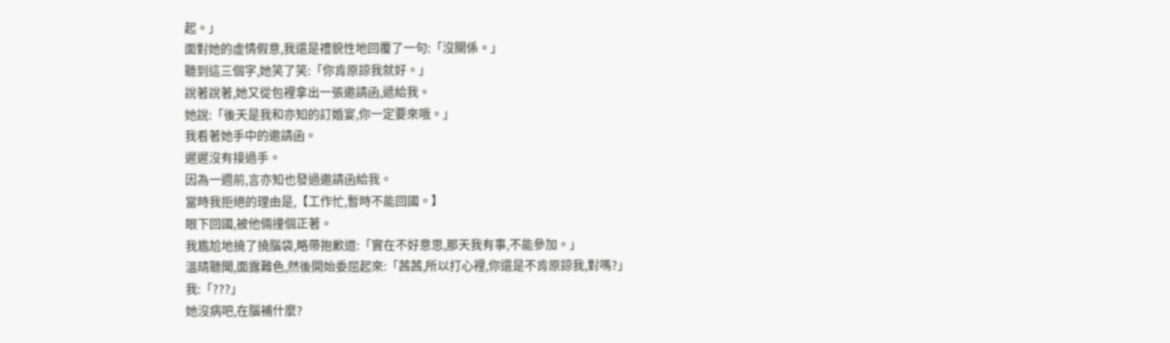起。」
面對她的虛情假意,我還是禮貌性地回覆了一句:「沒關係。」
聽到這三個字,她笑了笑:「你肯原諒我就好。」
說著說著,她又從包裡拿出一張邀請函,遞給我。
她說:「後天是我和亦知的訂婚宴,你一定要來哦。」
我看著她手中的邀請函。
遲遲沒有接過手。
因為一週前,言亦知也發過邀請函給我。
當時我拒絕的理由是,【工作忙,暫時不能回國。】
眼下回國,被他倆撞個正著。
我尷尬地撓了撓腦袋,略帶抱歉道:「實在不好意思,那天我有事,不能參加。」
溫晴聽聞,面露難色,然後開始委屈起來:「茜茜,所以打心裡,你還是不肯原諒我,對嗎?」
我:「???」
她沒病吧,在腦補什麼?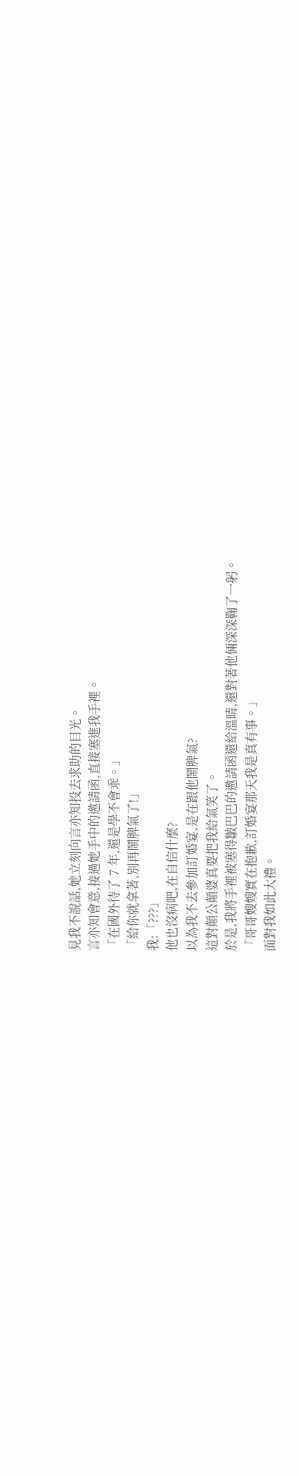見我不說話,她立刻向言亦知投去求助的目光。
言亦知會意,接過她手中的邀請函,直接塞進我手裡。
「在國外待了 7 年,還是學不會乖。」
「給你就拿著,別再鬧脾氣了!」
我:「???」
他也沒病吧,在自信什麼?
以為我不去參加訂婚宴,是在跟他鬧脾氣?
這對顛公顛婆真要把我給氣笑了。
於是,我將手裡被塞得皺巴巴的邀請函還給溫晴,還對著他倆深深鞠了一躬。
「哥哥嫂嫂實在抱歉,訂婚宴那天我是真有事。」
面對我如此大禮。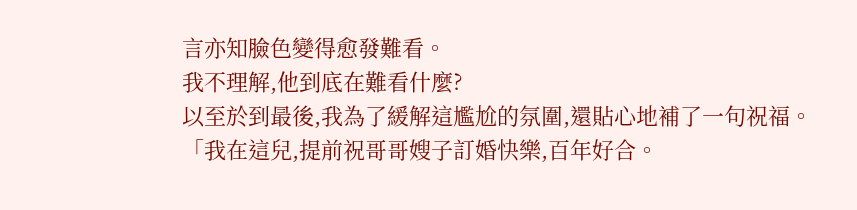言亦知臉色變得愈發難看。
我不理解,他到底在難看什麼?
以至於到最後,我為了緩解這尷尬的氛圍,還貼心地補了一句祝福。
「我在這兒,提前祝哥哥嫂子訂婚快樂,百年好合。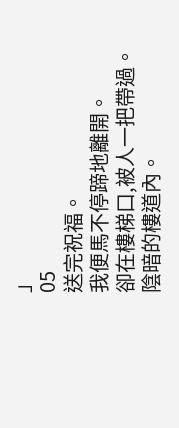」
05
送完祝福。
我便馬不停蹄地離開。
卻在樓梯口,被人一把帶過。
陰暗的樓道內。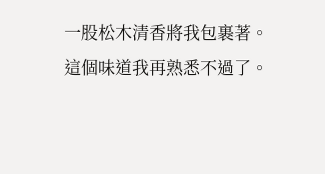一股松木清香將我包裹著。
這個味道我再熟悉不過了。